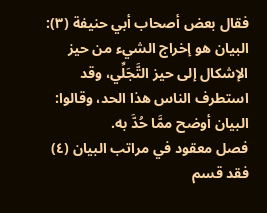فقال بعض أصحاب أبي حنيفة (٣): البيان هو إخراج الشيء من حيز الإشكال إلى حيز التَّجَلِّي، وقد استطرف الناس هذا الحد، وقالوا: البيان أوضح ممَّا حُدَّ به.
فصل معقود في مراتب البيان (٤)
فقد قسم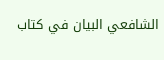الشافعي البيان في كتاب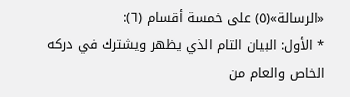«الرسالة»(٥) على خمسة أقسام (٦):
* الأول: البيان التام الذي يظهر ويشترك في دركه الخاص والعام من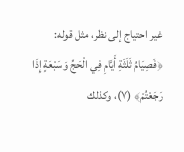غير احتياج إلى نظر، مثل قوله: ﴿فَصِيَامُ ثَلَثَةِ أَيَّامِ فِي الْحَجِّ وَسَبْعَةٍ إِذَا رَجَعْتُمْ﴾ (٧)، وكذلك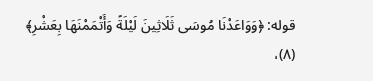قوله: ﴿وَوَاعَدْنَا مُوسَى ثَلَاثِينَ لَيْلَةً وَأَتْمَمْنَهَا بِعَشْرِ﴾ (٨)،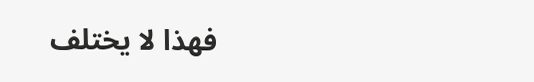فهذا لا يختلف